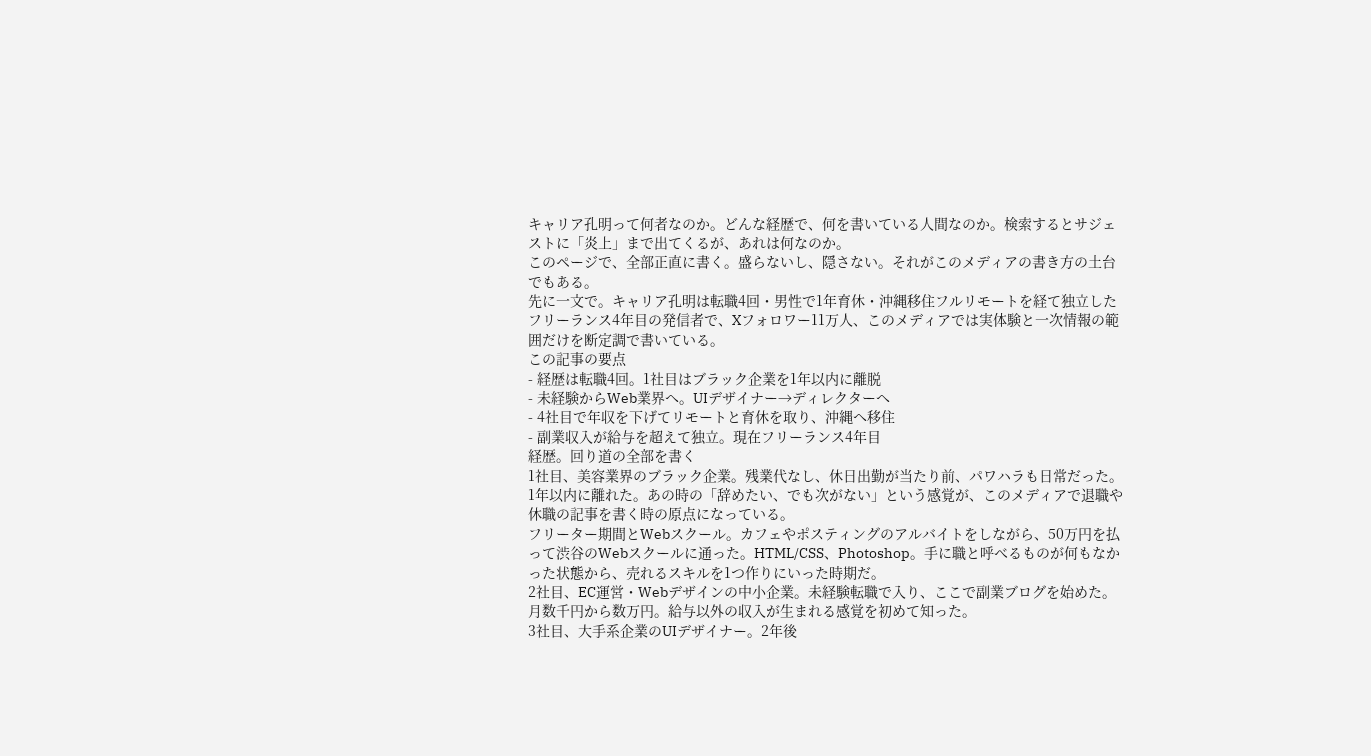キャリア孔明って何者なのか。どんな経歴で、何を書いている人間なのか。検索するとサジェストに「炎上」まで出てくるが、あれは何なのか。
このページで、全部正直に書く。盛らないし、隠さない。それがこのメディアの書き方の土台でもある。
先に一文で。キャリア孔明は転職4回・男性で1年育休・沖縄移住フルリモートを経て独立したフリーランス4年目の発信者で、Xフォロワー11万人、このメディアでは実体験と一次情報の範囲だけを断定調で書いている。
この記事の要点
- 経歴は転職4回。1社目はブラック企業を1年以内に離脱
- 未経験からWeb業界へ。UIデザイナー→ディレクターへ
- 4社目で年収を下げてリモートと育休を取り、沖縄へ移住
- 副業収入が給与を超えて独立。現在フリーランス4年目
経歴。回り道の全部を書く
1社目、美容業界のブラック企業。残業代なし、休日出勤が当たり前、パワハラも日常だった。1年以内に離れた。あの時の「辞めたい、でも次がない」という感覚が、このメディアで退職や休職の記事を書く時の原点になっている。
フリーター期間とWebスクール。カフェやポスティングのアルバイトをしながら、50万円を払って渋谷のWebスクールに通った。HTML/CSS、Photoshop。手に職と呼べるものが何もなかった状態から、売れるスキルを1つ作りにいった時期だ。
2社目、EC運営・Webデザインの中小企業。未経験転職で入り、ここで副業ブログを始めた。月数千円から数万円。給与以外の収入が生まれる感覚を初めて知った。
3社目、大手系企業のUIデザイナー。2年後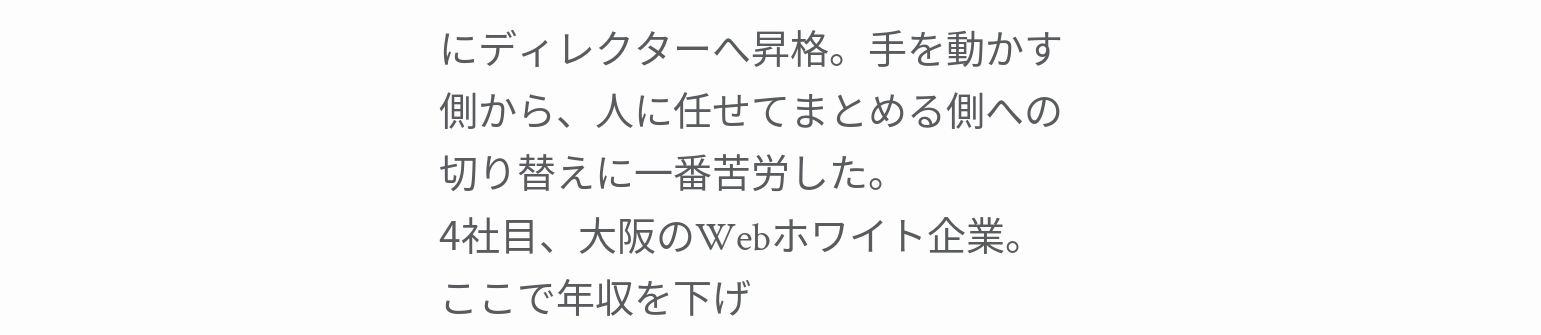にディレクターへ昇格。手を動かす側から、人に任せてまとめる側への切り替えに一番苦労した。
4社目、大阪のWebホワイト企業。ここで年収を下げ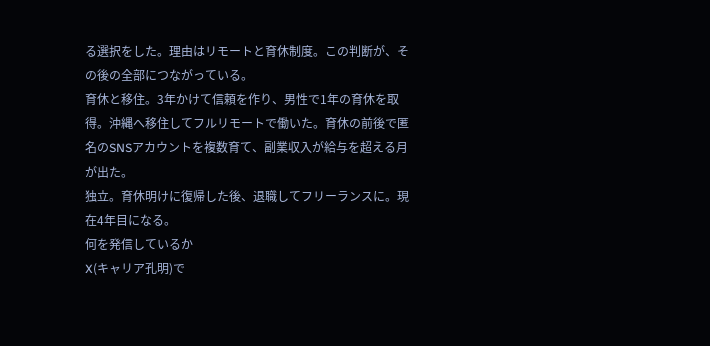る選択をした。理由はリモートと育休制度。この判断が、その後の全部につながっている。
育休と移住。3年かけて信頼を作り、男性で1年の育休を取得。沖縄へ移住してフルリモートで働いた。育休の前後で匿名のSNSアカウントを複数育て、副業収入が給与を超える月が出た。
独立。育休明けに復帰した後、退職してフリーランスに。現在4年目になる。
何を発信しているか
X(キャリア孔明)で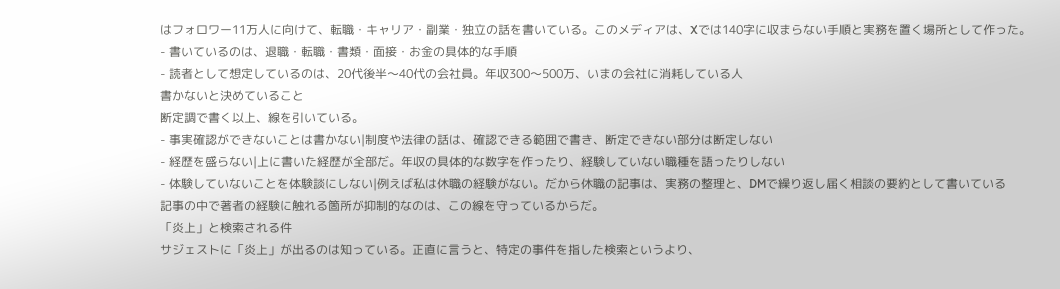はフォロワー11万人に向けて、転職・キャリア・副業・独立の話を書いている。このメディアは、Xでは140字に収まらない手順と実務を置く場所として作った。
- 書いているのは、退職・転職・書類・面接・お金の具体的な手順
- 読者として想定しているのは、20代後半〜40代の会社員。年収300〜500万、いまの会社に消耗している人
書かないと決めていること
断定調で書く以上、線を引いている。
- 事実確認ができないことは書かない|制度や法律の話は、確認できる範囲で書き、断定できない部分は断定しない
- 経歴を盛らない|上に書いた経歴が全部だ。年収の具体的な数字を作ったり、経験していない職種を語ったりしない
- 体験していないことを体験談にしない|例えば私は休職の経験がない。だから休職の記事は、実務の整理と、DMで繰り返し届く相談の要約として書いている
記事の中で著者の経験に触れる箇所が抑制的なのは、この線を守っているからだ。
「炎上」と検索される件
サジェストに「炎上」が出るのは知っている。正直に言うと、特定の事件を指した検索というより、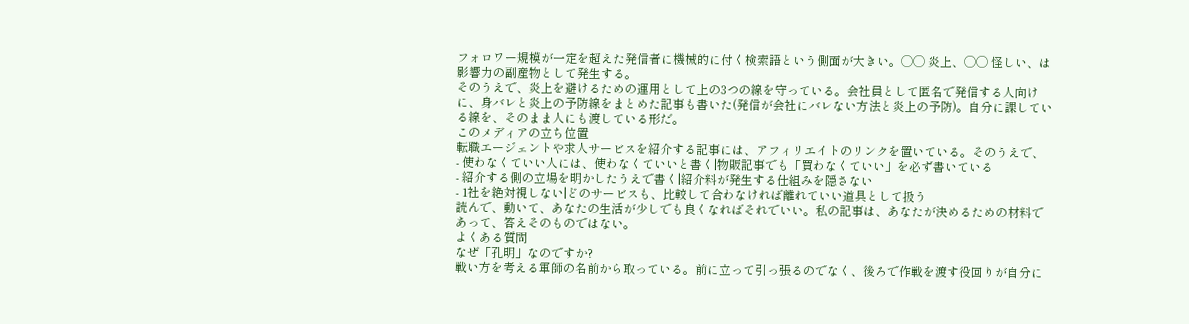フォロワー規模が一定を超えた発信者に機械的に付く検索語という側面が大きい。◯◯ 炎上、◯◯ 怪しい、は影響力の副産物として発生する。
そのうえで、炎上を避けるための運用として上の3つの線を守っている。会社員として匿名で発信する人向けに、身バレと炎上の予防線をまとめた記事も書いた(発信が会社にバレない方法と炎上の予防)。自分に課している線を、そのまま人にも渡している形だ。
このメディアの立ち位置
転職エージェントや求人サービスを紹介する記事には、アフィリエイトのリンクを置いている。そのうえで、
- 使わなくていい人には、使わなくていいと書く|物販記事でも「買わなくていい」を必ず書いている
- 紹介する側の立場を明かしたうえで書く|紹介料が発生する仕組みを隠さない
- 1社を絶対視しない|どのサービスも、比較して合わなければ離れていい道具として扱う
読んで、動いて、あなたの生活が少しでも良くなればそれでいい。私の記事は、あなたが決めるための材料であって、答えそのものではない。
よくある質問
なぜ「孔明」なのですか?
戦い方を考える軍師の名前から取っている。前に立って引っ張るのでなく、後ろで作戦を渡す役回りが自分に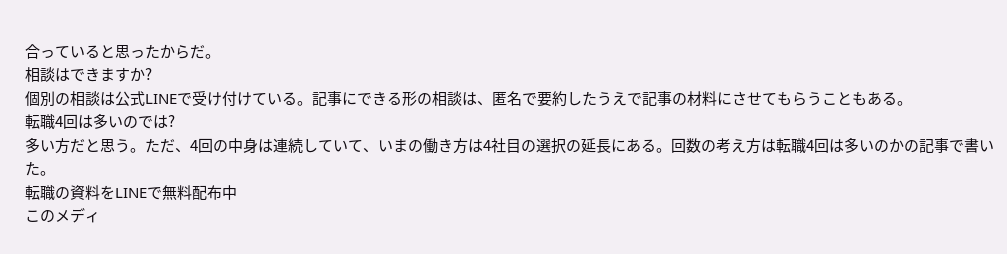合っていると思ったからだ。
相談はできますか?
個別の相談は公式LINEで受け付けている。記事にできる形の相談は、匿名で要約したうえで記事の材料にさせてもらうこともある。
転職4回は多いのでは?
多い方だと思う。ただ、4回の中身は連続していて、いまの働き方は4社目の選択の延長にある。回数の考え方は転職4回は多いのかの記事で書いた。
転職の資料をLINEで無料配布中
このメディ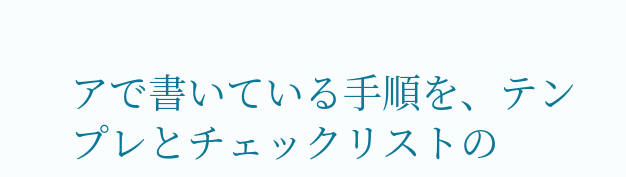アで書いている手順を、テンプレとチェックリストの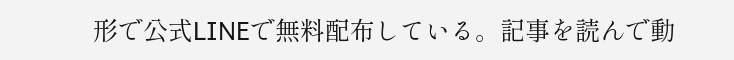形で公式LINEで無料配布している。記事を読んで動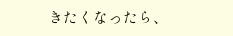きたくなったら、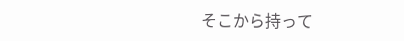そこから持って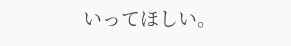いってほしい。